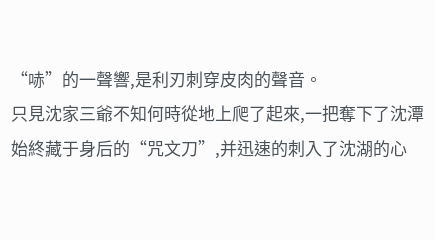“哧”的一聲響,是利刃刺穿皮肉的聲音。
只見沈家三爺不知何時從地上爬了起來,一把奪下了沈潭始終藏于身后的“咒文刀”,并迅速的刺入了沈湖的心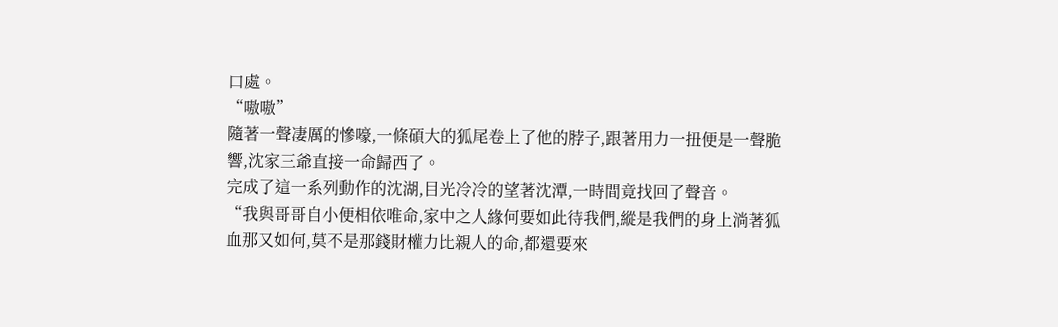口處。
“嗷嗷”
隨著一聲凄厲的慘嚎,一條碩大的狐尾卷上了他的脖子,跟著用力一扭便是一聲脆響,沈家三爺直接一命歸西了。
完成了這一系列動作的沈湖,目光冷冷的望著沈潭,一時間竟找回了聲音。
“我與哥哥自小便相依唯命,家中之人緣何要如此待我們,縱是我們的身上淌著狐血那又如何,莫不是那錢財權力比親人的命,都還要來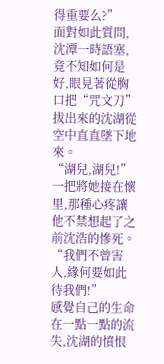得重要么?”
面對如此質問,沈潭一時語塞,竟不知如何是好,眼見著從胸口把“咒文刀”拔出來的沈湖從空中直直墜下地來。
“湖兒,湖兒!”
一把將她接在懷里,那種心疼讓他不禁想起了之前沈浩的慘死。
“我們不曾害人,緣何要如此待我們!”
感覺自己的生命在一點一點的流失,沈湖的憤恨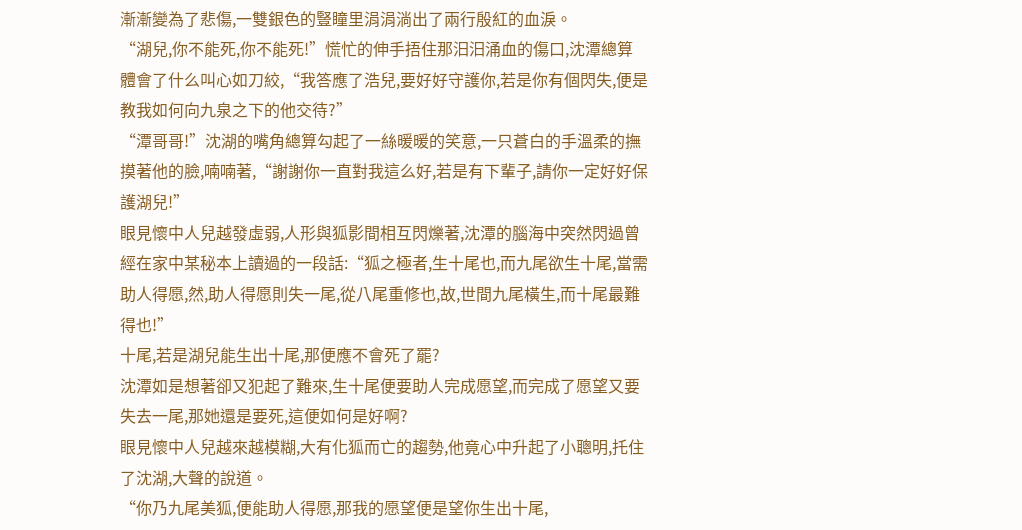漸漸變為了悲傷,一雙銀色的豎瞳里涓涓淌出了兩行殷紅的血淚。
“湖兒,你不能死,你不能死!”慌忙的伸手捂住那汩汩涌血的傷口,沈潭總算體會了什么叫心如刀絞,“我答應了浩兒,要好好守護你,若是你有個閃失,便是教我如何向九泉之下的他交待?”
“潭哥哥!”沈湖的嘴角總算勾起了一絲暖暖的笑意,一只蒼白的手溫柔的撫摸著他的臉,喃喃著,“謝謝你一直對我這么好,若是有下輩子,請你一定好好保護湖兒!”
眼見懷中人兒越發虛弱,人形與狐影間相互閃爍著,沈潭的腦海中突然閃過曾經在家中某秘本上讀過的一段話:“狐之極者,生十尾也,而九尾欲生十尾,當需助人得愿,然,助人得愿則失一尾,從八尾重修也,故,世間九尾橫生,而十尾最難得也!”
十尾,若是湖兒能生出十尾,那便應不會死了罷?
沈潭如是想著卻又犯起了難來,生十尾便要助人完成愿望,而完成了愿望又要失去一尾,那她還是要死,這便如何是好啊?
眼見懷中人兒越來越模糊,大有化狐而亡的趨勢,他竟心中升起了小聰明,托住了沈湖,大聲的說道。
“你乃九尾美狐,便能助人得愿,那我的愿望便是望你生出十尾,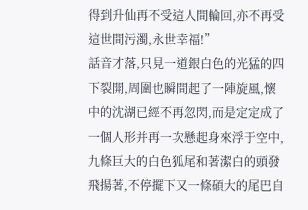得到升仙再不受這人間輪回,亦不再受這世間污濁,永世幸福!”
話音才落,只見一道銀白色的光猛的四下裂開,周圍也瞬間起了一陣旋風,懷中的沈湖已經不再忽閃,而是定定成了一個人形并再一次懸起身來浮于空中,九條巨大的白色狐尾和著潔白的頭發飛揚著,不停擺下又一條碩大的尾巴自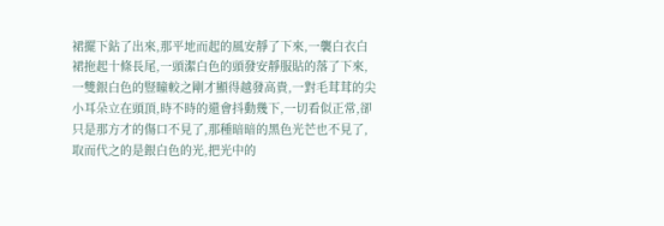裙擺下鉆了出來,那平地而起的風安靜了下來,一襲白衣白裙拖起十條長尾,一頭潔白色的頭發安靜服貼的落了下來,一雙銀白色的豎瞳較之剛才顯得越發高貴,一對毛茸茸的尖小耳朵立在頭頂,時不時的還會抖動幾下,一切看似正常,卻只是那方才的傷口不見了,那種暗暗的黑色光芒也不見了,取而代之的是銀白色的光,把光中的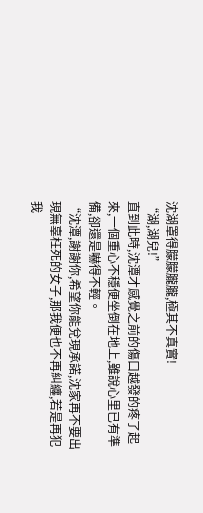沈湖罩得朦朦朧朧,極其不真實!
“湖,湖兒!”
直到此時,沈潭才感覺之前的傷口越發的疼了起來,一個重心不穩便坐倒在地上,雖說心里已有準備,卻還是嚇得不輕。
“沈潭,謝謝你,希望你能兌現承諾,沈家再不要出現無辜枉死的女子,那我便也不再糾纏,若是再犯我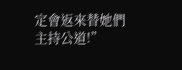定會返來替她們主持公道!”